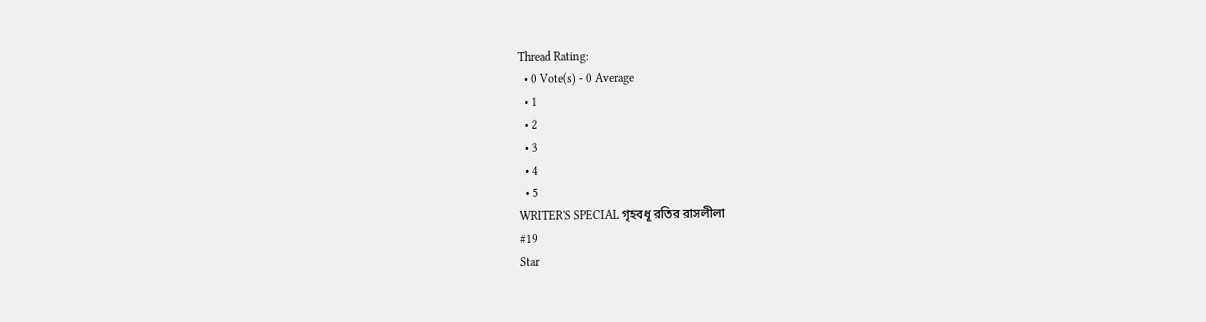Thread Rating:
  • 0 Vote(s) - 0 Average
  • 1
  • 2
  • 3
  • 4
  • 5
WRITER'S SPECIAL গৃহবধূ রতির রাসলীলা
#19
Star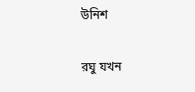উনিশ

রঘু যখন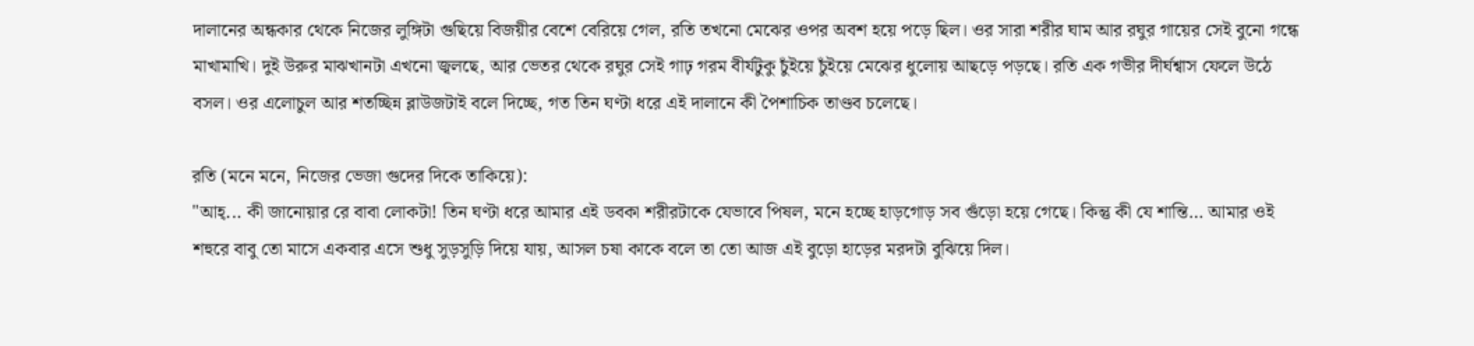দালানের অন্ধকার থেকে নিজের লুঙ্গিটা গুছিয়ে বিজয়ীর বেশে বেরিয়ে গেল, রতি তখনো মেঝের ওপর অবশ হয়ে পড়ে ছিল। ওর সারা শরীর ঘাম আর রঘুর গায়ের সেই বুনো গন্ধে মাখামাখি। দুই উরুর মাঝখানটা এখনো জ্বলছে, আর ভেতর থেকে রঘুর সেই গাঢ় গরম বীর্যটুকু চুঁইয়ে চুঁইয়ে মেঝের ধুলোয় আছড়ে পড়ছে। রতি এক গভীর দীর্ঘশ্বাস ফেলে উঠে বসল। ওর এলোচুল আর শতচ্ছিন্ন ব্লাউজটাই বলে দিচ্ছে, গত তিন ঘণ্টা ধরে এই দালানে কী পৈশাচিক তাণ্ডব চলেছে।

রতি (মনে মনে, নিজের ভেজা গুদের দিকে তাকিয়ে):
"আহ্‌... কী জানোয়ার রে বাবা লোকটা! তিন ঘণ্টা ধরে আমার এই ডবকা শরীরটাকে যেভাবে পিষল, মনে হচ্ছে হাড়গোড় সব গুঁড়ো হয়ে গেছে। কিন্তু কী যে শান্তি... আমার ওই শহুরে বাবু তো মাসে একবার এসে শুধু সুড়সুড়ি দিয়ে যায়, আসল চষা কাকে বলে তা তো আজ এই বুড়ো হাড়ের মরদটা বুঝিয়ে দিল।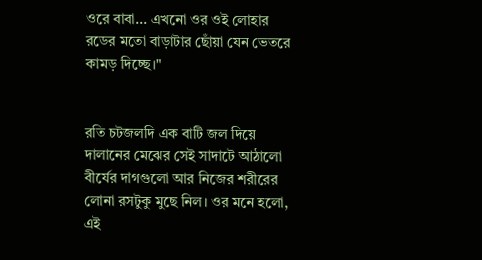ওরে বাবা... এখনো ওর ওই লোহার রডের মতো বাড়াটার ছোঁয়া যেন ভেতরে কামড় দিচ্ছে।"


রতি চটজলদি এক বাটি জল দিয়ে দালানের মেঝের সেই সাদাটে আঠালো বীর্যের দাগগুলো আর নিজের শরীরের লোনা রসটুকু মুছে নিল। ওর মনে হলো, এই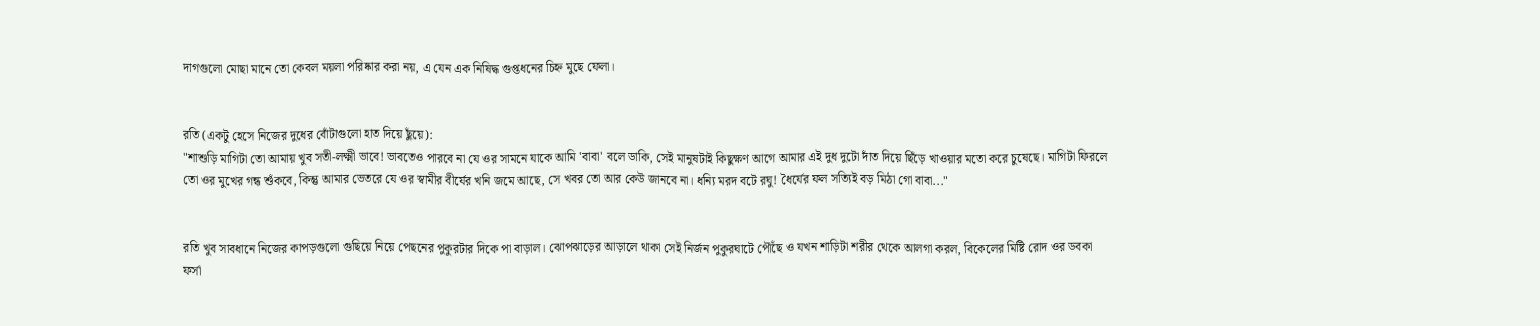দাগগুলো মোছা মানে তো কেবল ময়লা পরিষ্কার করা নয়, এ যেন এক নিষিদ্ধ গুপ্তধনের চিহ্ন মুছে ফেলা।


রতি (একটু হেসে নিজের দুধের বোঁটাগুলো হাত দিয়ে ছুঁয়ে):
"শাশুড়ি মাগিটা তো আমায় খুব সতী-লক্ষ্মী ভাবে! ভাবতেও পারবে না যে ওর সামনে যাকে আমি 'বাবা' বলে ডাকি, সেই মানুষটাই কিছুক্ষণ আগে আমার এই দুধ দুটো দাঁত দিয়ে ছিঁড়ে খাওয়ার মতো করে চুষেছে। মাগিটা ফিরলে তো ওর মুখের গন্ধ শুঁকবে, কিন্তু আমার ভেতরে যে ওর স্বামীর বীর্যের খনি জমে আছে, সে খবর তো আর কেউ জানবে না। ধন্যি মরদ বটে রঘু! ধৈর্যের ফল সত্যিই বড় মিঠা গো বাবা..."


রতি খুব সাবধানে নিজের কাপড়গুলো গুছিয়ে নিয়ে পেছনের পুকুরটার দিকে পা বাড়াল। ঝোপঝাড়ের আড়ালে থাকা সেই নির্জন পুকুরঘাটে পৌঁছে ও যখন শাড়িটা শরীর থেকে আলগা করল, বিকেলের মিষ্টি রোদ ওর ডবকা ফর্সা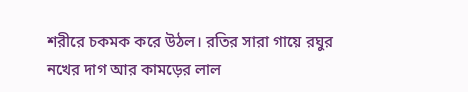শরীরে চকমক করে উঠল। রতির সারা গায়ে রঘুর নখের দাগ আর কামড়ের লাল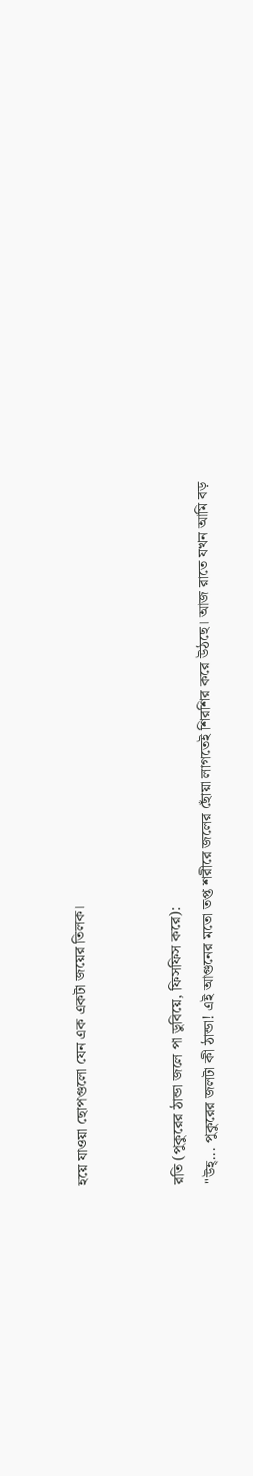হয়ে যাওয়া ছোপগুলো যেন এক একটা জয়ের তিলক।


রতি (পুকুরের ঠান্ডা জলে পা ডুবিয়ে, ফিসফিস করে):
"উহ্‌... পুকুরের জলটা কী ঠান্ডা! এই আগুনের মতো তপ্ত শরীরে জলের ছোঁয়া লাগতেই শিরশির করে উঠছে। আজ রাতে যখন আমি বড়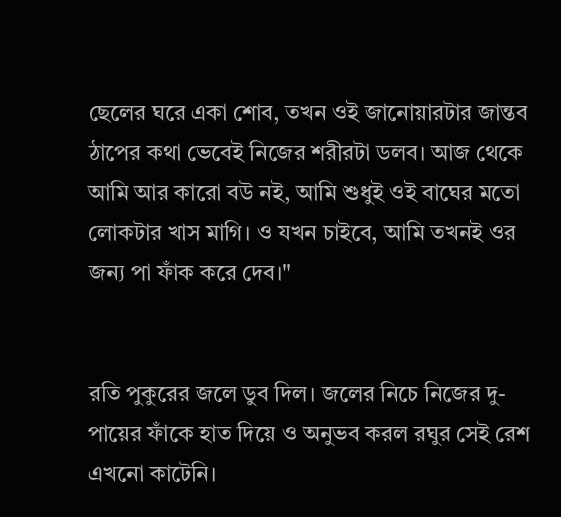ছেলের ঘরে একা শোব, তখন ওই জানোয়ারটার জান্তব ঠাপের কথা ভেবেই নিজের শরীরটা ডলব। আজ থেকে আমি আর কারো বউ নই, আমি শুধুই ওই বাঘের মতো লোকটার খাস মাগি। ও যখন চাইবে, আমি তখনই ওর জন্য পা ফাঁক করে দেব।"


রতি পুকুরের জলে ডুব দিল। জলের নিচে নিজের দু-পায়ের ফাঁকে হাত দিয়ে ও অনুভব করল রঘুর সেই রেশ এখনো কাটেনি।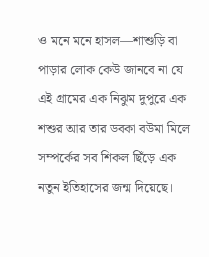ও মনে মনে হাসল—শাশুড়ি বা পাড়ার লোক কেউ জানবে না যে এই গ্রামের এক নিঝুম দুপুরে এক শশুর আর তার ডবকা বউমা মিলে সম্পর্কের সব শিকল ছিঁড়ে এক নতুন ইতিহাসের জন্ম দিয়েছে।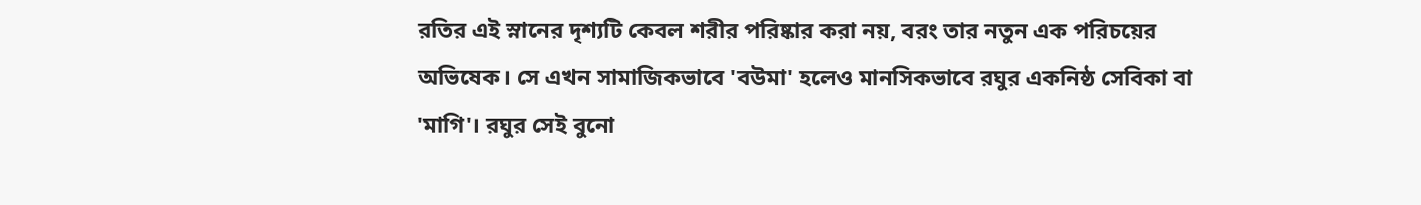রতির এই স্নানের দৃশ্যটি কেবল শরীর পরিষ্কার করা নয়, বরং তার নতুন এক পরিচয়ের অভিষেক। সে এখন সামাজিকভাবে 'বউমা' হলেও মানসিকভাবে রঘুর একনিষ্ঠ সেবিকা বা 'মাগি'। রঘুর সেই বুনো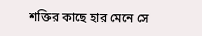শক্তির কাছে হার মেনে সে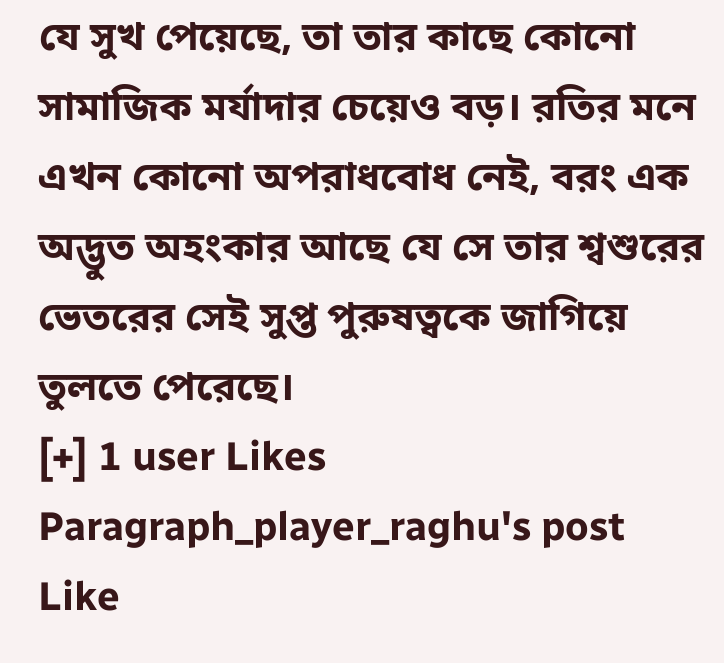যে সুখ পেয়েছে, তা তার কাছে কোনো সামাজিক মর্যাদার চেয়েও বড়। রতির মনে এখন কোনো অপরাধবোধ নেই, বরং এক অদ্ভুত অহংকার আছে যে সে তার শ্বশুরের ভেতরের সেই সুপ্ত পুরুষত্বকে জাগিয়ে তুলতে পেরেছে।
[+] 1 user Likes Paragraph_player_raghu's post
Like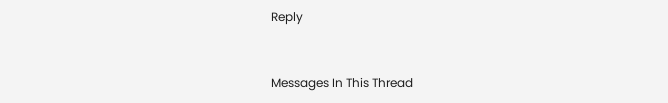Reply


Messages In This Thread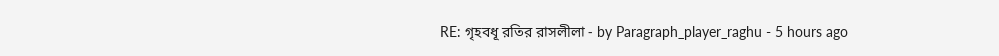RE: গৃহবধূ রতির রাসলীলা - by Paragraph_player_raghu - 5 hours ago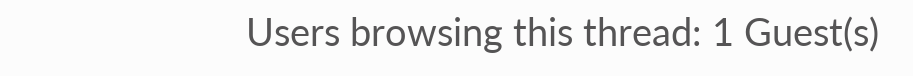Users browsing this thread: 1 Guest(s)